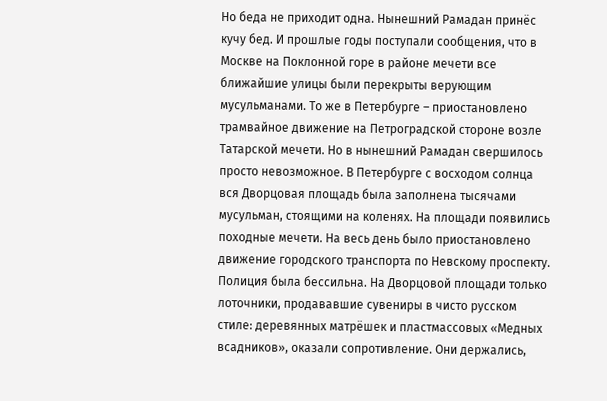Но беда не приходит одна. Нынешний Рамадан принёс кучу бед. И прошлые годы поступали сообщения, что в Москве на Поклонной горе в районе мечети все ближайшие улицы были перекрыты верующим мусульманами. То же в Петербурге – приостановлено трамвайное движение на Петроградской стороне возле Татарской мечети. Но в нынешний Рамадан свершилось просто невозможное. В Петербурге с восходом солнца вся Дворцовая площадь была заполнена тысячами мусульман, стоящими на коленях. На площади появились походные мечети. На весь день было приостановлено движение городского транспорта по Невскому проспекту. Полиция была бессильна. На Дворцовой площади только лоточники, продававшие сувениры в чисто русском стиле: деревянных матрёшек и пластмассовых «Медных всадников», оказали сопротивление. Они держались,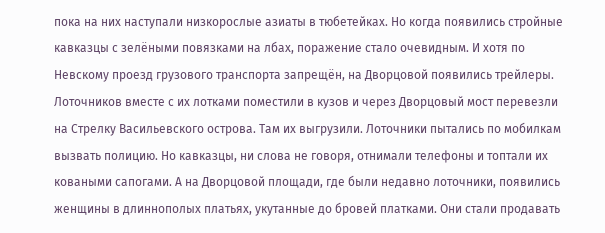пока на них наступали низкорослые азиаты в тюбетейках. Но когда появились стройные кавказцы с зелёными повязками на лбах, поражение стало очевидным. И хотя по Невскому проезд грузового транспорта запрещён, на Дворцовой появились трейлеры. Лоточников вместе с их лотками поместили в кузов и через Дворцовый мост перевезли на Стрелку Васильевского острова. Там их выгрузили. Лоточники пытались по мобилкам вызвать полицию. Но кавказцы, ни слова не говоря, отнимали телефоны и топтали их коваными сапогами. А на Дворцовой площади, где были недавно лоточники, появились женщины в длиннополых платьях, укутанные до бровей платками. Они стали продавать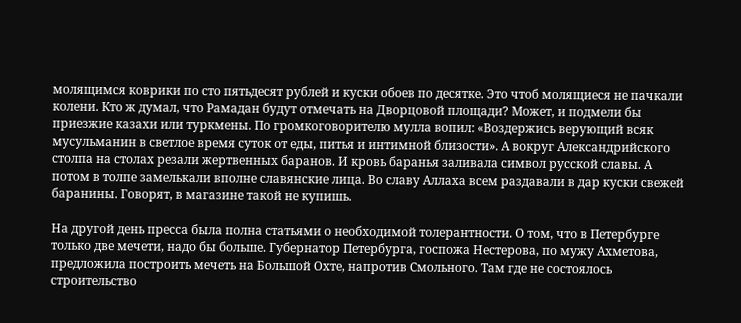молящимся коврики по сто пятьдесят рублей и куски обоев по десятке. Это чтоб молящиеся не пачкали колени. Кто ж думал, что Рамадан будут отмечать на Дворцовой площади? Может, и подмели бы приезжие казахи или туркмены. По громкоговорителю мулла вопил: «Воздержись верующий всяк мусульманин в светлое время суток от еды, питья и интимной близости». А вокруг Александрийского столпа на столах резали жертвенных баранов. И кровь баранья заливала символ русской славы. А потом в толпе замелькали вполне славянские лица. Во славу Аллаха всем раздавали в дар куски свежей баранины. Говорят, в магазине такой не купишь.

На другой день пресса была полна статьями о необходимой толерантности. О том, что в Петербурге только две мечети, надо бы больше. Губернатор Петербурга, госпожа Нестерова, по мужу Ахметова, предложила построить мечеть на Большой Охте, напротив Смольного. Там где не состоялось строительство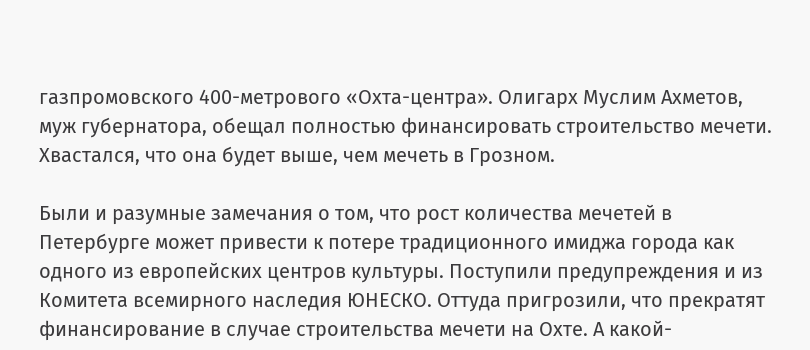газпромовского 400-метрового «Охта-центра». Олигарх Муслим Ахметов, муж губернатора, обещал полностью финансировать строительство мечети. Хвастался, что она будет выше, чем мечеть в Грозном.

Были и разумные замечания о том, что рост количества мечетей в Петербурге может привести к потере традиционного имиджа города как одного из европейских центров культуры. Поступили предупреждения и из Комитета всемирного наследия ЮНЕСКО. Оттуда пригрозили, что прекратят финансирование в случае строительства мечети на Охте. А какой-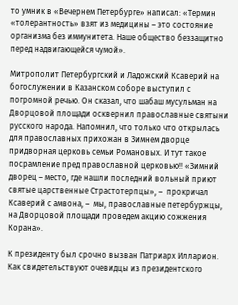то умник в «Вечернем Петербурге» написал: «Термин «толерантность» взят из медицины – это состояние организма без иммунитета. Наше общество беззащитно перед надвигающейся чумой».

Митрополит Петербургский и Ладожский Ксаверий на богослужении в Казанском соборе выступил с погромной речью. Он сказал, что шабаш мусульман на Дворцовой площади осквернил православные святыни русского народа. Напомнил, что только что открылась для православных прихожан в Зимнем дворце придворная церковь семьи Романовых. И тут такое посрамление пред православной церковью!! «Зимний дворец – место, где нашли последний вольный приют святые царственные Страстотерпцы», –  прокричал Ксаверий с амвона, –  мы, православные петербуржцы, на Дворцовой площади проведем акцию сожжения Корана».

К президенту был срочно вызван Патриарх Илларион. Как свидетельствуют очевидцы из президентского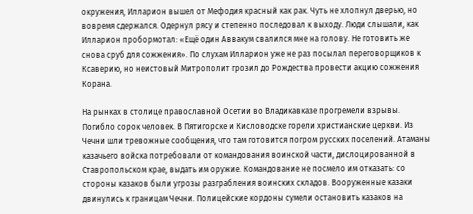окружения, Илларион вышел от Мефодия красный как рак. Чуть не хлопнул дверью, но вовремя сдержался. Одернул рясу и степенно последовал к выходу. Люди слышали, как Илларион пробормотал: «Ещё один Аввакум свалился мне на голову. Не готовить же снова сруб для сожжения». По слухам Илларион уже не раз посылал переговорщиков к Ксаверию, но неистовый Митрополит грозил до Рождества провести акцию сожжения Корана.

На рынках в столице православной Осетии во Владикавказе прогремели взрывы. Погибло сорок человек. В Пятигорске и Кисловодске горели христианские церкви. Из Чечни шли тревожные сообщения, что там готовится погром русских поселений. Атаманы казачьего войска потребовали от командования воинской части, дислоцированной в Ставропольском крае, выдать им оружие. Командование не посмело им отказать: со стороны казаков были угрозы разграбления воинских складов. Вооруженные казаки двинулись к границам Чечни. Полицейские кордоны сумели остановить казаков на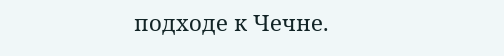подходе к Чечне.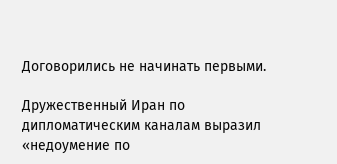Договорились не начинать первыми.

Дружественный Иран по дипломатическим каналам выразил «недоумение по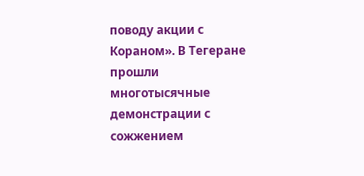поводу акции с Кораном». В Тегеране прошли многотысячные демонстрации с сожжением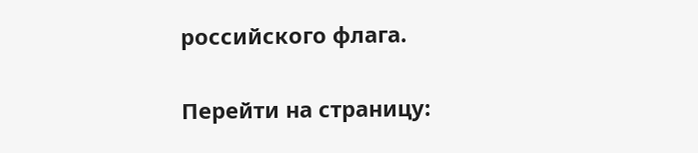российского флага.

Перейти на страницу: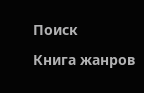Поиск

Книга жанров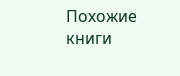Похожие книги